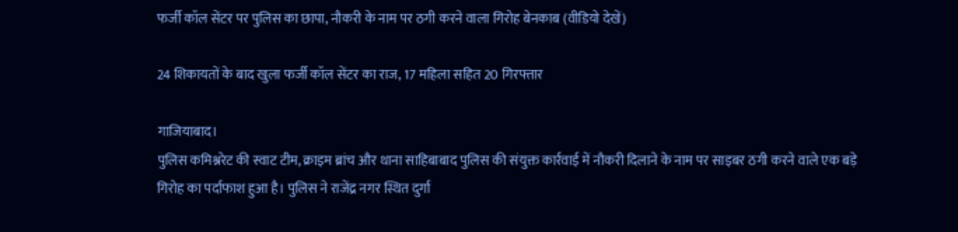फर्जी कॉल सेंटर पर पुलिस का छापा, नौकरी के नाम पर ठगी करने वाला गिरोह बेनकाब (वीडियो देखें)

24 शिकायतों के बाद खुला फर्जी कॉल सेंटर का राज, 17 महिला सहित 20 गिरफ्तार

गाजियाबाद।
पुलिस कमिश्नरेट की स्वाट टीम, क्राइम ब्रांच और थाना साहिबाबाद पुलिस की संयुक्त कार्रवाई में नौकरी दिलाने के नाम पर साइबर ठगी करने वाले एक बड़े गिरोह का पर्दाफाश हुआ है। पुलिस ने राजेंद्र नगर स्थित दुर्गा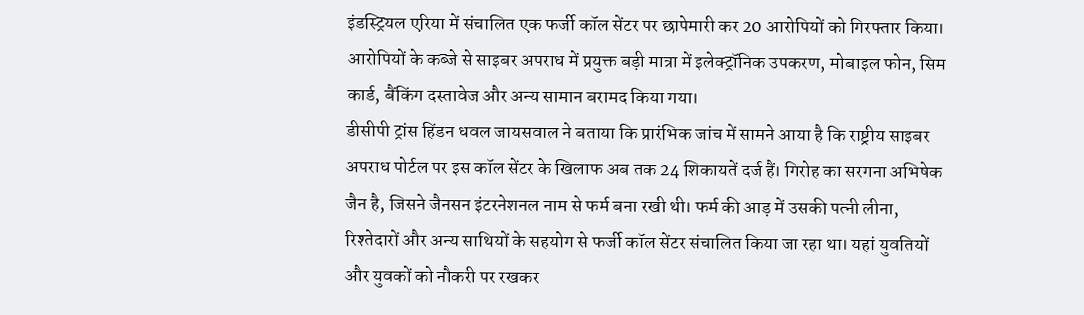इंडस्ट्रियल एरिया में संचालित एक फर्जी कॉल सेंटर पर छापेमारी कर 20 आरोपियों को गिरफ्तार किया। आरोपियों के कब्जे से साइबर अपराध में प्रयुक्त बड़ी मात्रा में इलेक्ट्रॉनिक उपकरण, मोबाइल फोन, सिम कार्ड, बैंकिंग दस्तावेज और अन्य सामान बरामद किया गया।
डीसीपी ट्रांस हिंडन धवल जायसवाल ने बताया कि प्रारंभिक जांच में सामने आया है कि राष्ट्रीय साइबर अपराध पोर्टल पर इस कॉल सेंटर के खिलाफ अब तक 24 शिकायतें दर्ज हैं। गिरोह का सरगना अभिषेक जैन है, जिसने जैनसन इंटरनेशनल नाम से फर्म बना रखी थी। फर्म की आड़ में उसकी पत्नी लीना, रिश्तेदारों और अन्य साथियों के सहयोग से फर्जी कॉल सेंटर संचालित किया जा रहा था। यहां युवतियों और युवकों को नौकरी पर रखकर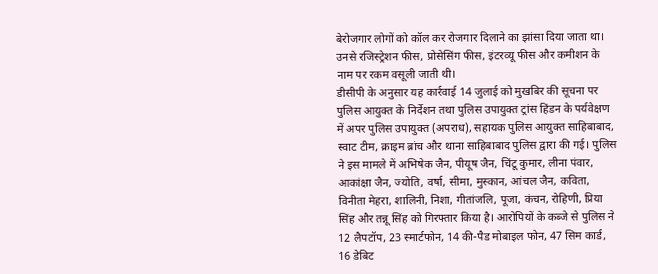बेरोजगार लोगों को कॉल कर रोजगार दिलाने का झांसा दिया जाता था। उनसे रजिस्ट्रेशन फीस, प्रोसेसिंग फीस, इंटरव्यू फीस और कमीशन के नाम पर रकम वसूली जाती थी।
डीसीपी के अनुसार यह कार्रवाई 14 जुलाई को मुखबिर की सूचना पर पुलिस आयुक्त के निर्देशन तथा पुलिस उपायुक्त ट्रांस हिंडन के पर्यवेक्षण में अपर पुलिस उपायुक्त (अपराध), सहायक पुलिस आयुक्त साहिबाबाद, स्वाट टीम, क्राइम ब्रांच और थाना साहिबाबाद पुलिस द्वारा की गई। पुलिस ने इस मामले में अभिषेक जैन, पीयूष जैन, चिंटू कुमार, लीना पंवार, आकांक्षा जैन, ज्योति, वर्षा, सीमा, मुस्कान, आंचल जैन, कविता, विनीता मेहरा, शालिनी, निशा, गीतांजलि, पूजा, कंचन, रोहिणी, प्रिया सिंह और तन्नू सिंह को गिरफ्तार किया है। आरोपियों के कब्जे से पुलिस ने 12 लैपटॉप, 23 स्मार्टफोन, 14 की-पैड मोबाइल फोन, 47 सिम कार्ड, 16 डेबिट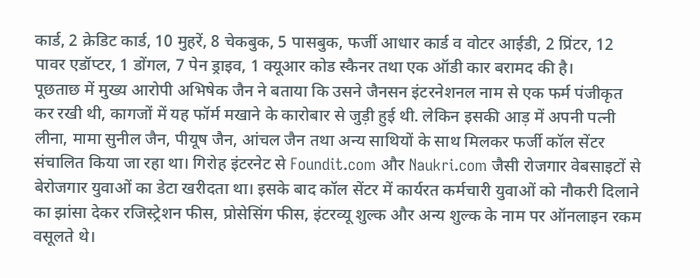कार्ड, 2 क्रेडिट कार्ड, 10 मुहरें, 8 चेकबुक, 5 पासबुक, फर्जी आधार कार्ड व वोटर आईडी, 2 प्रिंटर, 12 पावर एडॉप्टर, 1 डोंगल, 7 पेन ड्राइव, 1 क्यूआर कोड स्कैनर तथा एक ऑडी कार बरामद की है।
पूछताछ में मुख्य आरोपी अभिषेक जैन ने बताया कि उसने जैनसन इंटरनेशनल नाम से एक फर्म पंजीकृत कर रखी थी, कागजों में यह फॉर्म मखाने के कारोबार से जुड़ी हुई थी. लेकिन इसकी आड़ में अपनी पत्नी लीना, मामा सुनील जैन, पीयूष जैन, आंचल जैन तथा अन्य साथियों के साथ मिलकर फर्जी कॉल सेंटर संचालित किया जा रहा था। गिरोह इंटरनेट से Foundit.com और Naukri.com जैसी रोजगार वेबसाइटों से बेरोजगार युवाओं का डेटा खरीदता था। इसके बाद कॉल सेंटर में कार्यरत कर्मचारी युवाओं को नौकरी दिलाने का झांसा देकर रजिस्ट्रेशन फीस, प्रोसेसिंग फीस, इंटरव्यू शुल्क और अन्य शुल्क के नाम पर ऑनलाइन रकम वसूलते थे।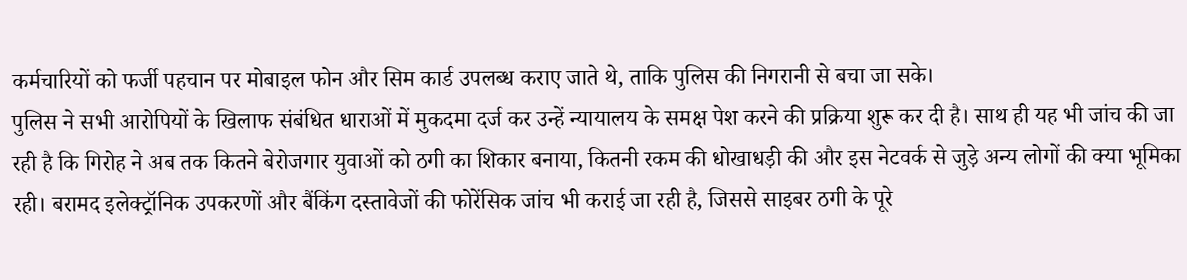कर्मचारियों को फर्जी पहचान पर मोबाइल फोन और सिम कार्ड उपलब्ध कराए जाते थे, ताकि पुलिस की निगरानी से बचा जा सके।
पुलिस ने सभी आरोपियों के खिलाफ संबंधित धाराओं में मुकदमा दर्ज कर उन्हें न्यायालय के समक्ष पेश करने की प्रक्रिया शुरू कर दी है। साथ ही यह भी जांच की जा रही है कि गिरोह ने अब तक कितने बेरोजगार युवाओं को ठगी का शिकार बनाया, कितनी रकम की धोखाधड़ी की और इस नेटवर्क से जुड़े अन्य लोगों की क्या भूमिका रही। बरामद इलेक्ट्रॉनिक उपकरणों और बैंकिंग दस्तावेजों की फोरेंसिक जांच भी कराई जा रही है, जिससे साइबर ठगी के पूरे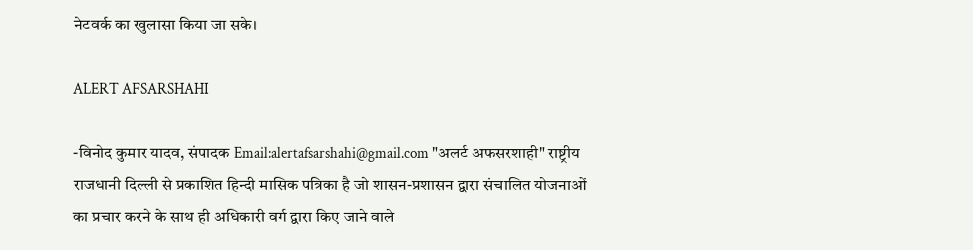नेटवर्क का खुलासा किया जा सके।

ALERT AFSARSHAHI

-विनोद कुमार यादव, संपादक Email:alertafsarshahi@gmail.com "अलर्ट अफसरशाही" राष्ट्रीय राजधानी दिल्ली से प्रकाशित हिन्दी मासिक पत्रिका है जो शासन-प्रशासन द्वारा संचालित योजनाओं का प्रचार करने के साथ ही अधिकारी वर्ग द्वारा किए जाने वाले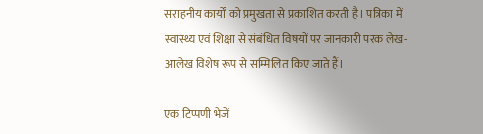सराहनीय कार्यों को प्रमुखता से प्रकाशित करती है। पत्रिका में स्वास्थ्य एवं शिक्षा से संबंधित विषयों पर जानकारी परक लेख-आलेख विशेष रूप से सम्मिलित किए जाते हैं।

एक टिप्पणी भेजें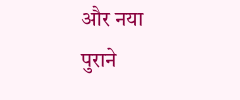और नया पुराने